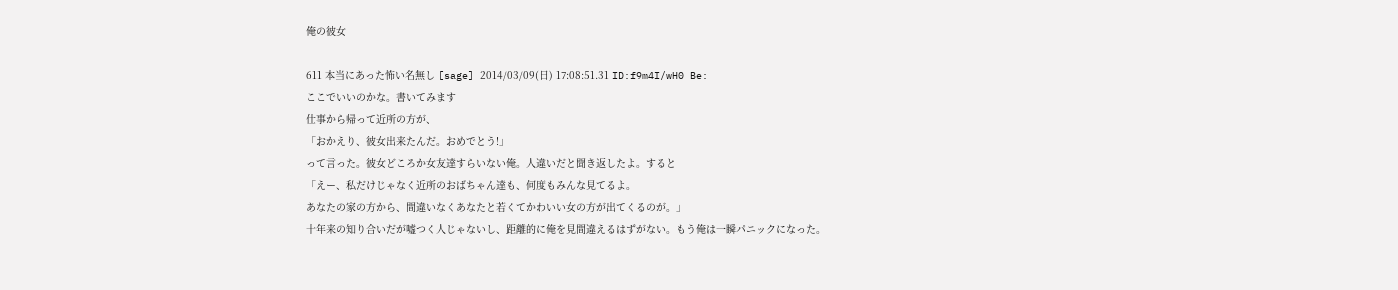俺の彼女

611 本当にあった怖い名無し [sage] 2014/03/09(日) 17:08:51.31 ID:f9m4I/wH0 Be:
ここでいいのかな。書いてみます
仕事から帰って近所の方が、
「おかえり、彼女出来たんだ。おめでとう!」
って言った。彼女どころか女友達すらいない俺。人違いだと聞き返したよ。すると
「えー、私だけじゃなく近所のおばちゃん達も、何度もみんな見てるよ。
あなたの家の方から、間違いなくあなたと若くてかわいい女の方が出てくるのが。」
十年来の知り合いだが嘘つく人じゃないし、距離的に俺を見間違えるはずがない。もう俺は一瞬パニックになった。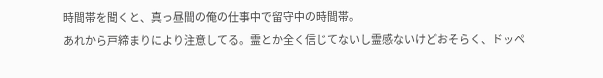時間帯を聞くと、真っ昼間の俺の仕事中で留守中の時間帯。
あれから戸締まりにより注意してる。霊とか全く信じてないし霊感ないけどおそらく、ドッペ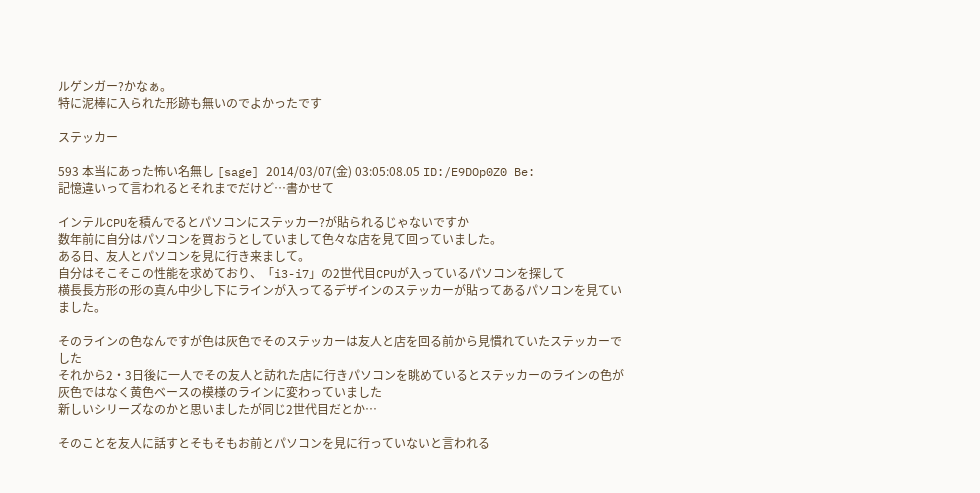ルゲンガー?かなぁ。
特に泥棒に入られた形跡も無いのでよかったです

ステッカー

593 本当にあった怖い名無し [sage] 2014/03/07(金) 03:05:08.05 ID:/E9DOp0Z0 Be:
記憶違いって言われるとそれまでだけど…書かせて

インテルCPUを積んでるとパソコンにステッカー?が貼られるじゃないですか
数年前に自分はパソコンを買おうとしていまして色々な店を見て回っていました。
ある日、友人とパソコンを見に行き来まして。
自分はそこそこの性能を求めており、「i3-i7」の2世代目CPUが入っているパソコンを探して
横長長方形の形の真ん中少し下にラインが入ってるデザインのステッカーが貼ってあるパソコンを見ていました。

そのラインの色なんですが色は灰色でそのステッカーは友人と店を回る前から見慣れていたステッカーでした
それから2・3日後に一人でその友人と訪れた店に行きパソコンを眺めているとステッカーのラインの色が灰色ではなく黄色ベースの模様のラインに変わっていました
新しいシリーズなのかと思いましたが同じ2世代目だとか…

そのことを友人に話すとそもそもお前とパソコンを見に行っていないと言われる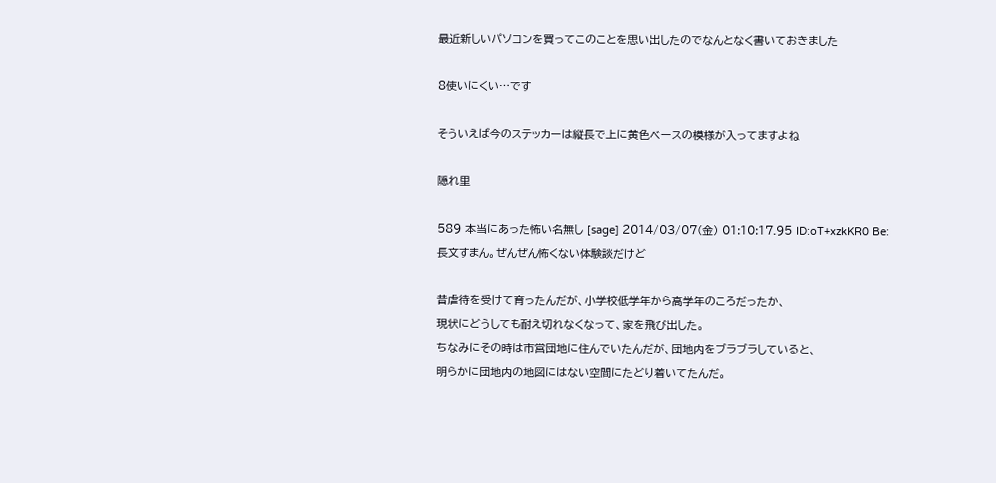最近新しいパソコンを買ってこのことを思い出したのでなんとなく書いておきました

8使いにくい…です

そういえば今のステッカーは縦長で上に黄色ベースの模様が入ってますよね

隠れ里

589 本当にあった怖い名無し [sage] 2014/03/07(金) 01:10:17.95 ID:oT+xzkKR0 Be:
長文すまん。ぜんぜん怖くない体験談だけど

昔虐待を受けて育ったんだが、小学校低学年から高学年のころだったか、
現状にどうしても耐え切れなくなって、家を飛び出した。
ちなみにその時は市営団地に住んでいたんだが、団地内をブラブラしていると、
明らかに団地内の地図にはない空間にたどり着いてたんだ。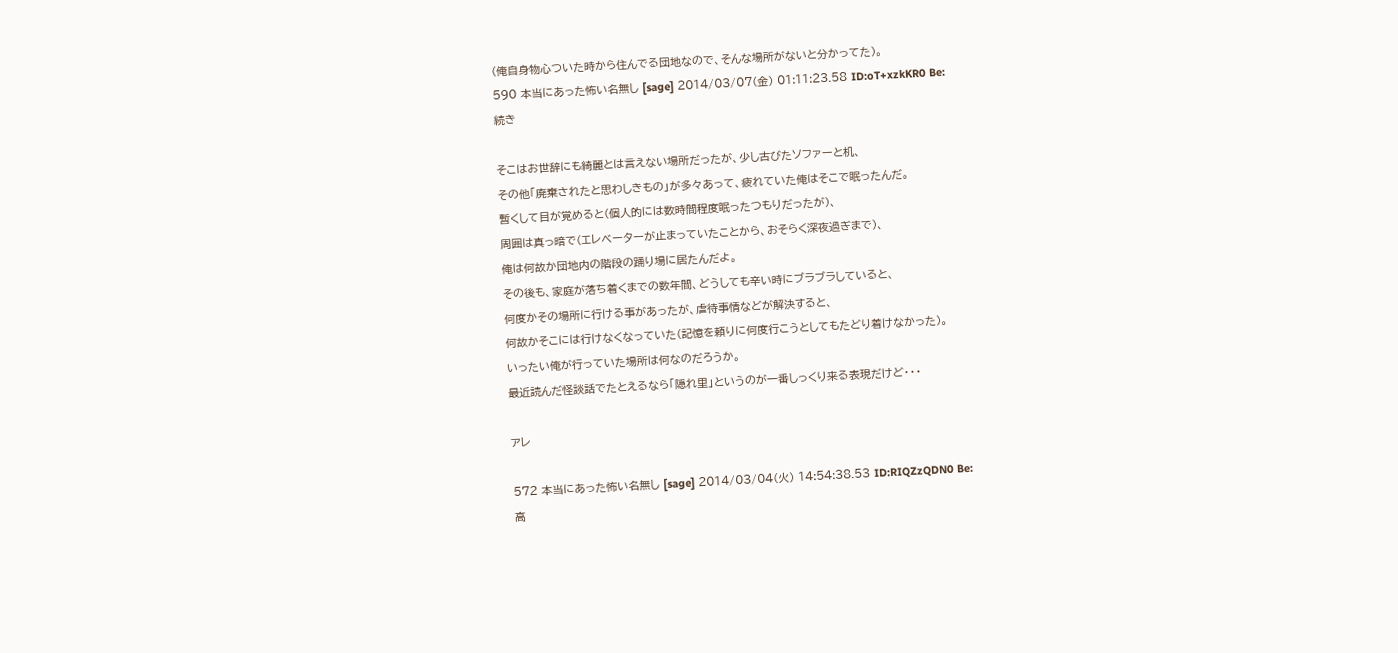(俺自身物心ついた時から住んでる団地なので、そんな場所がないと分かってた)。
590 本当にあった怖い名無し [sage] 2014/03/07(金) 01:11:23.58 ID:oT+xzkKR0 Be:
続き

そこはお世辞にも綺麗とは言えない場所だったが、少し古びたソファーと机、
その他「廃棄されたと思わしきもの」が多々あって、疲れていた俺はそこで眠ったんだ。
暫くして目が覚めると(個人的には数時間程度眠ったつもりだったが)、
周囲は真っ暗で(エレベーターが止まっていたことから、おそらく深夜過ぎまで)、
俺は何故か団地内の階段の踊り場に居たんだよ。
その後も、家庭が落ち着くまでの数年間、どうしても辛い時にブラブラしていると、
何度かその場所に行ける事があったが、虐待事情などが解決すると、
何故かそこには行けなくなっていた(記憶を頼りに何度行こうとしてもたどり着けなかった)。
いったい俺が行っていた場所は何なのだろうか。
最近読んだ怪談話でたとえるなら「隠れ里」というのが一番しっくり来る表現だけど・・・

アレ

572 本当にあった怖い名無し [sage] 2014/03/04(火) 14:54:38.53 ID:RIQZzQDN0 Be:
高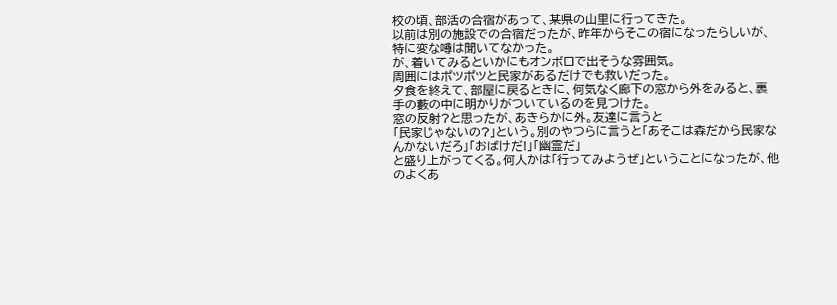校の頃、部活の合宿があって、某県の山里に行ってきた。
以前は別の施設での合宿だったが、昨年からそこの宿になったらしいが、特に変な噂は聞いてなかった。
が、着いてみるといかにもオンボロで出そうな雰囲気。
周囲にはポツポツと民家があるだけでも救いだった。
夕食を終えて、部屋に戻るときに、何気なく廊下の窓から外をみると、裏手の藪の中に明かりがついているのを見つけた。
窓の反射?と思ったが、あきらかに外。友達に言うと
「民家じゃないの?」という。別のやつらに言うと「あそこは森だから民家なんかないだろ」「おばけだ!」「幽霊だ」
と盛り上がってくる。何人かは「行ってみようぜ」ということになったが、他のよくあ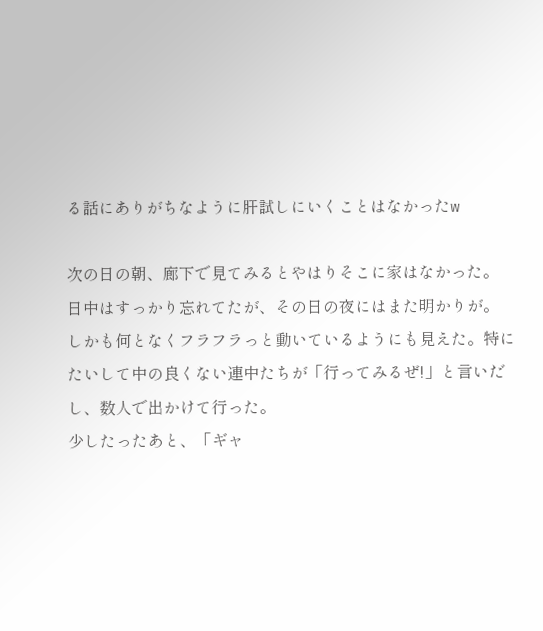る話にありがちなように肝試しにいくことはなかったw

次の日の朝、廊下で見てみるとやはりそこに家はなかった。
日中はすっかり忘れてたが、その日の夜にはまた明かりが。
しかも何となくフラフラっと動いているようにも見えた。特にたいして中の良くない連中たちが「行ってみるぜ!」と言いだし、数人で出かけて行った。
少したったあと、「ギャ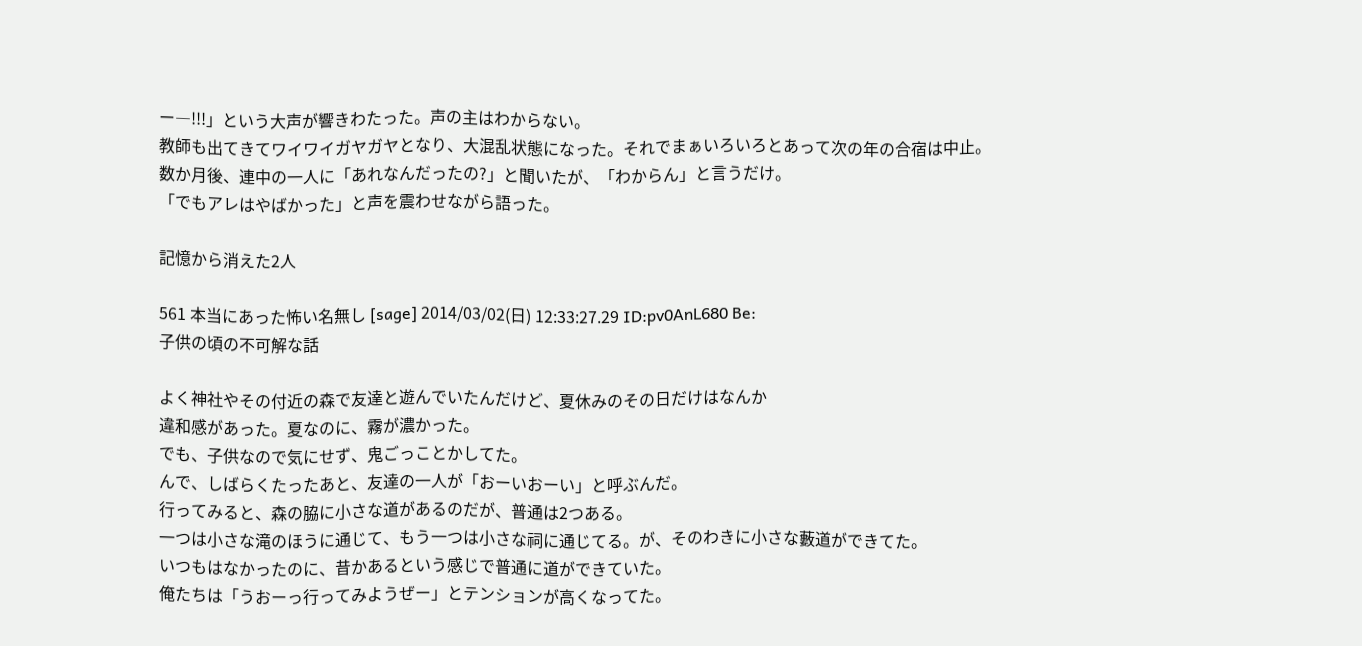ー―!!!」という大声が響きわたった。声の主はわからない。
教師も出てきてワイワイガヤガヤとなり、大混乱状態になった。それでまぁいろいろとあって次の年の合宿は中止。
数か月後、連中の一人に「あれなんだったの?」と聞いたが、「わからん」と言うだけ。
「でもアレはやばかった」と声を震わせながら語った。

記憶から消えた2人

561 本当にあった怖い名無し [sage] 2014/03/02(日) 12:33:27.29 ID:pv0AnL680 Be:
子供の頃の不可解な話

よく神社やその付近の森で友達と遊んでいたんだけど、夏休みのその日だけはなんか
違和感があった。夏なのに、霧が濃かった。
でも、子供なので気にせず、鬼ごっことかしてた。
んで、しばらくたったあと、友達の一人が「おーいおーい」と呼ぶんだ。
行ってみると、森の脇に小さな道があるのだが、普通は2つある。
一つは小さな滝のほうに通じて、もう一つは小さな祠に通じてる。が、そのわきに小さな藪道ができてた。
いつもはなかったのに、昔かあるという感じで普通に道ができていた。
俺たちは「うおーっ行ってみようぜー」とテンションが高くなってた。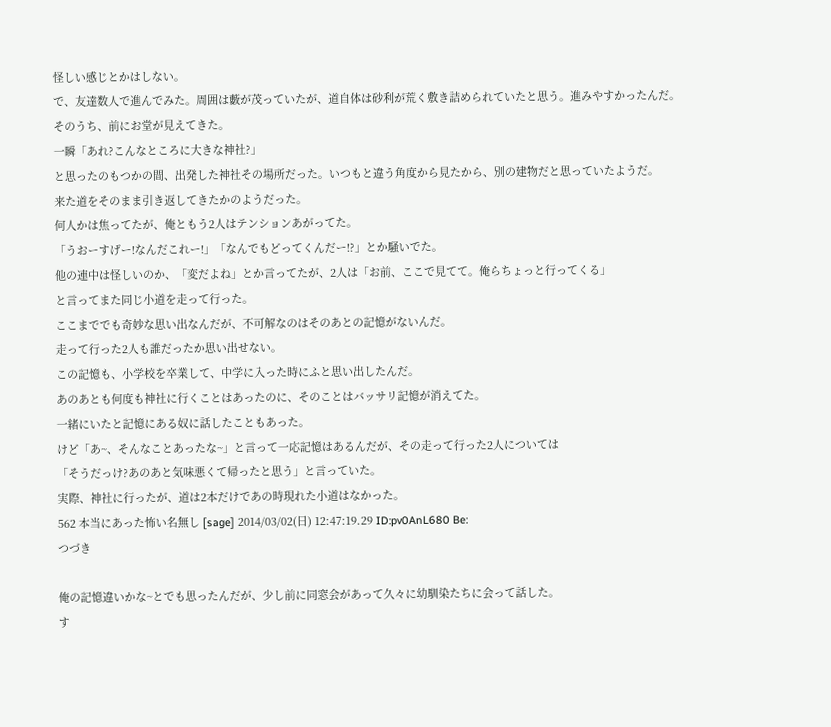怪しい感じとかはしない。
で、友達数人で進んでみた。周囲は藪が茂っていたが、道自体は砂利が荒く敷き詰められていたと思う。進みやすかったんだ。
そのうち、前にお堂が見えてきた。
一瞬「あれ?こんなところに大きな神社?」
と思ったのもつかの間、出発した神社その場所だった。いつもと違う角度から見たから、別の建物だと思っていたようだ。
来た道をそのまま引き返してきたかのようだった。
何人かは焦ってたが、俺ともう2人はテンションあがってた。
「うおーすげー!なんだこれー!」「なんでもどってくんだー!?」とか騒いでた。
他の連中は怪しいのか、「変だよね」とか言ってたが、2人は「お前、ここで見てて。俺らちょっと行ってくる」
と言ってまた同じ小道を走って行った。
ここまででも奇妙な思い出なんだが、不可解なのはそのあとの記憶がないんだ。
走って行った2人も誰だったか思い出せない。
この記憶も、小学校を卒業して、中学に入った時にふと思い出したんだ。
あのあとも何度も神社に行くことはあったのに、そのことはバッサリ記憶が消えてた。
一緒にいたと記憶にある奴に話したこともあった。
けど「あ~、そんなことあったな~」と言って一応記憶はあるんだが、その走って行った2人については
「そうだっけ?あのあと気味悪くて帰ったと思う」と言っていた。
実際、神社に行ったが、道は2本だけであの時現れた小道はなかった。
562 本当にあった怖い名無し [sage] 2014/03/02(日) 12:47:19.29 ID:pv0AnL680 Be:
つづき

俺の記憶違いかな~とでも思ったんだが、少し前に同窓会があって久々に幼馴染たちに会って話した。
す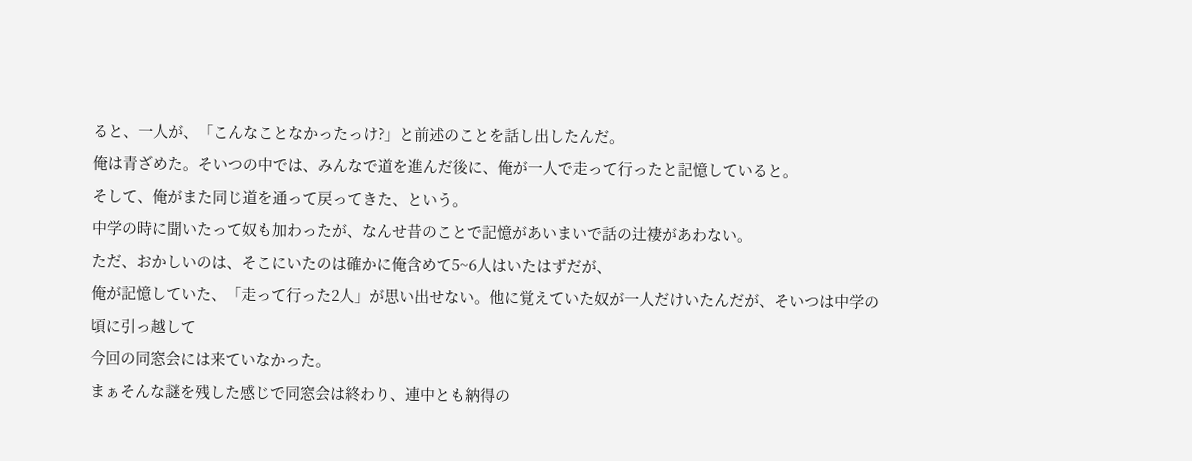ると、一人が、「こんなことなかったっけ?」と前述のことを話し出したんだ。
俺は青ざめた。そいつの中では、みんなで道を進んだ後に、俺が一人で走って行ったと記憶していると。
そして、俺がまた同じ道を通って戻ってきた、という。
中学の時に聞いたって奴も加わったが、なんせ昔のことで記憶があいまいで話の辻褄があわない。
ただ、おかしいのは、そこにいたのは確かに俺含めて5~6人はいたはずだが、
俺が記憶していた、「走って行った2人」が思い出せない。他に覚えていた奴が一人だけいたんだが、そいつは中学の頃に引っ越して
今回の同窓会には来ていなかった。
まぁそんな謎を残した感じで同窓会は終わり、連中とも納得の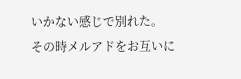いかない感じで別れた。
その時メルアドをお互いに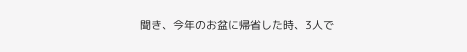聞き、今年のお盆に帰省した時、3人で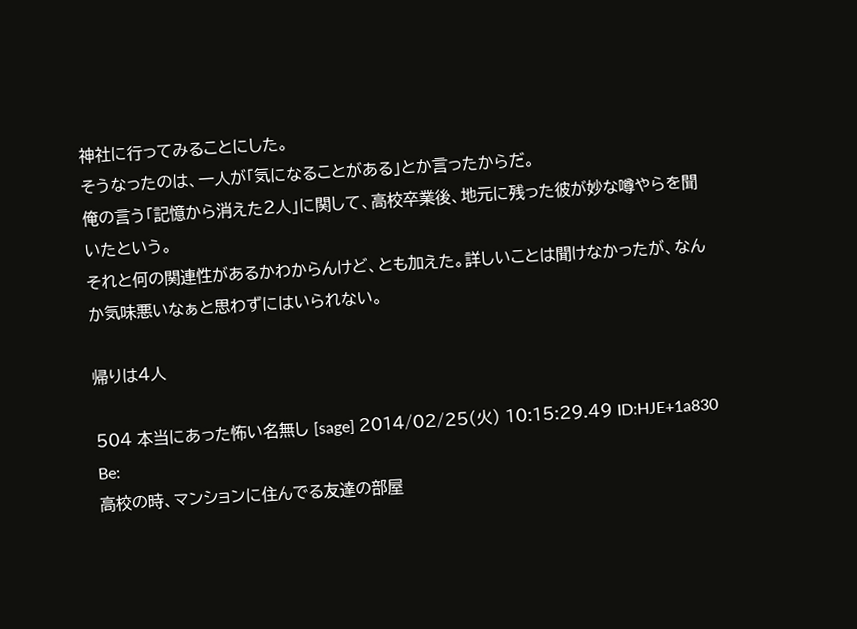神社に行ってみることにした。
そうなったのは、一人が「気になることがある」とか言ったからだ。
俺の言う「記憶から消えた2人」に関して、高校卒業後、地元に残った彼が妙な噂やらを聞いたという。
それと何の関連性があるかわからんけど、とも加えた。詳しいことは聞けなかったが、なんか気味悪いなぁと思わずにはいられない。

帰りは4人

504 本当にあった怖い名無し [sage] 2014/02/25(火) 10:15:29.49 ID:HJE+1a830 Be:
高校の時、マンションに住んでる友達の部屋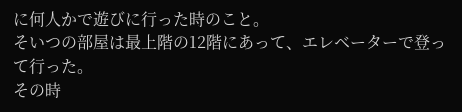に何人かで遊びに行った時のこと。
そいつの部屋は最上階の12階にあって、エレベーターで登って行った。
その時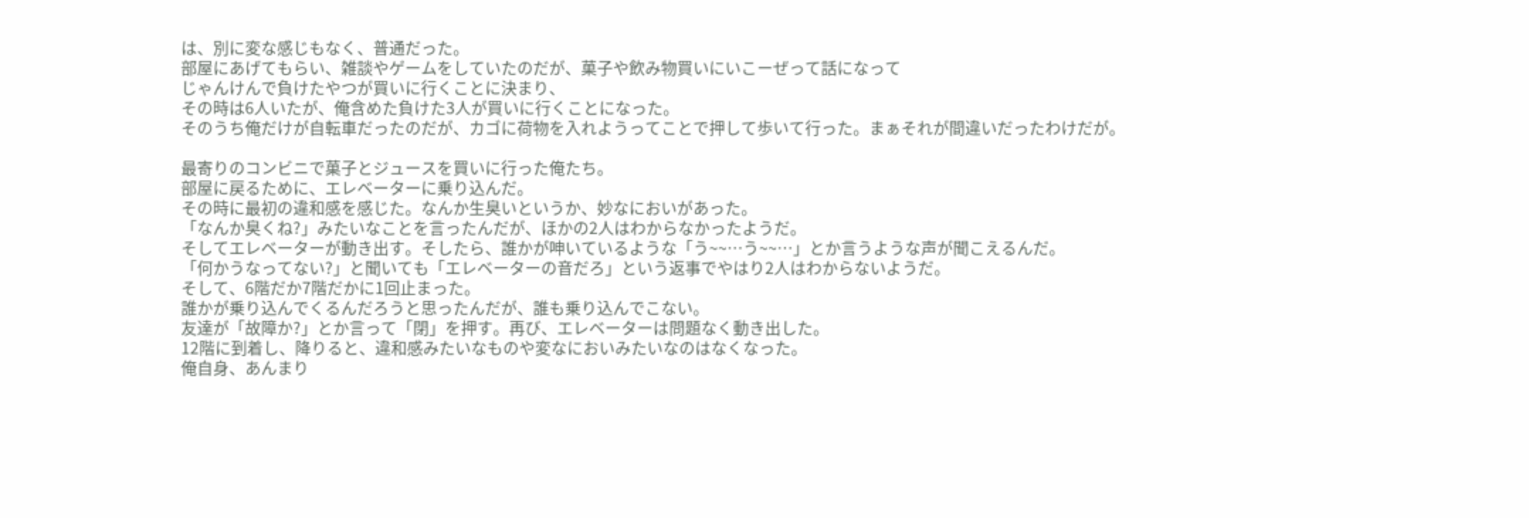は、別に変な感じもなく、普通だった。
部屋にあげてもらい、雑談やゲームをしていたのだが、菓子や飲み物買いにいこーぜって話になって
じゃんけんで負けたやつが買いに行くことに決まり、
その時は6人いたが、俺含めた負けた3人が買いに行くことになった。
そのうち俺だけが自転車だったのだが、カゴに荷物を入れようってことで押して歩いて行った。まぁそれが間違いだったわけだが。

最寄りのコンビニで菓子とジュースを買いに行った俺たち。
部屋に戻るために、エレベーターに乗り込んだ。
その時に最初の違和感を感じた。なんか生臭いというか、妙なにおいがあった。
「なんか臭くね?」みたいなことを言ったんだが、ほかの2人はわからなかったようだ。
そしてエレベーターが動き出す。そしたら、誰かが呻いているような「う~~…う~~…」とか言うような声が聞こえるんだ。
「何かうなってない?」と聞いても「エレベーターの音だろ」という返事でやはり2人はわからないようだ。
そして、6階だか7階だかに1回止まった。
誰かが乗り込んでくるんだろうと思ったんだが、誰も乗り込んでこない。
友達が「故障か?」とか言って「閉」を押す。再び、エレベーターは問題なく動き出した。
12階に到着し、降りると、違和感みたいなものや変なにおいみたいなのはなくなった。
俺自身、あんまり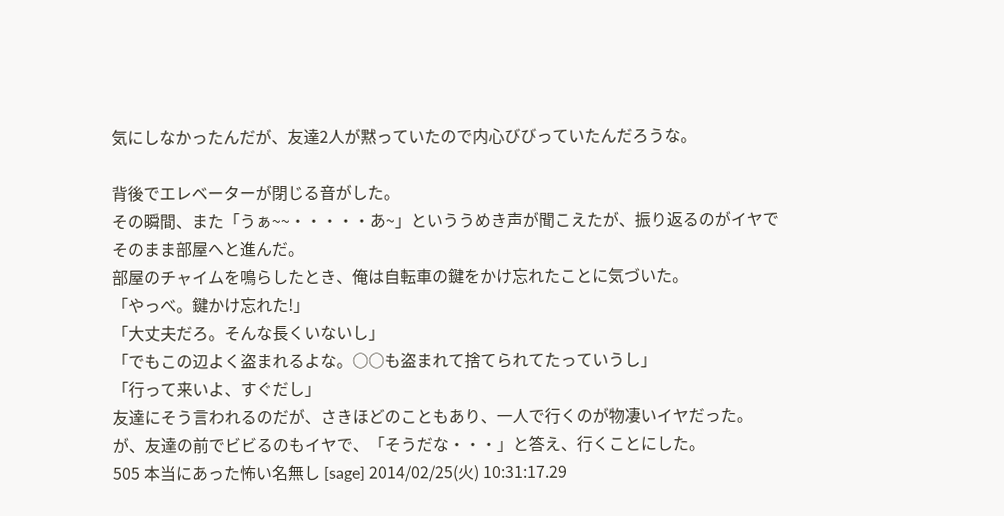気にしなかったんだが、友達2人が黙っていたので内心びびっていたんだろうな。

背後でエレベーターが閉じる音がした。
その瞬間、また「うぁ~~・・・・・あ~」といううめき声が聞こえたが、振り返るのがイヤでそのまま部屋へと進んだ。
部屋のチャイムを鳴らしたとき、俺は自転車の鍵をかけ忘れたことに気づいた。
「やっべ。鍵かけ忘れた!」
「大丈夫だろ。そんな長くいないし」
「でもこの辺よく盗まれるよな。○○も盗まれて捨てられてたっていうし」
「行って来いよ、すぐだし」
友達にそう言われるのだが、さきほどのこともあり、一人で行くのが物凄いイヤだった。
が、友達の前でビビるのもイヤで、「そうだな・・・」と答え、行くことにした。
505 本当にあった怖い名無し [sage] 2014/02/25(火) 10:31:17.29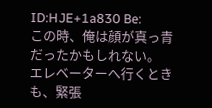ID:HJE+1a830 Be:
この時、俺は顔が真っ青だったかもしれない。
エレベーターへ行くときも、緊張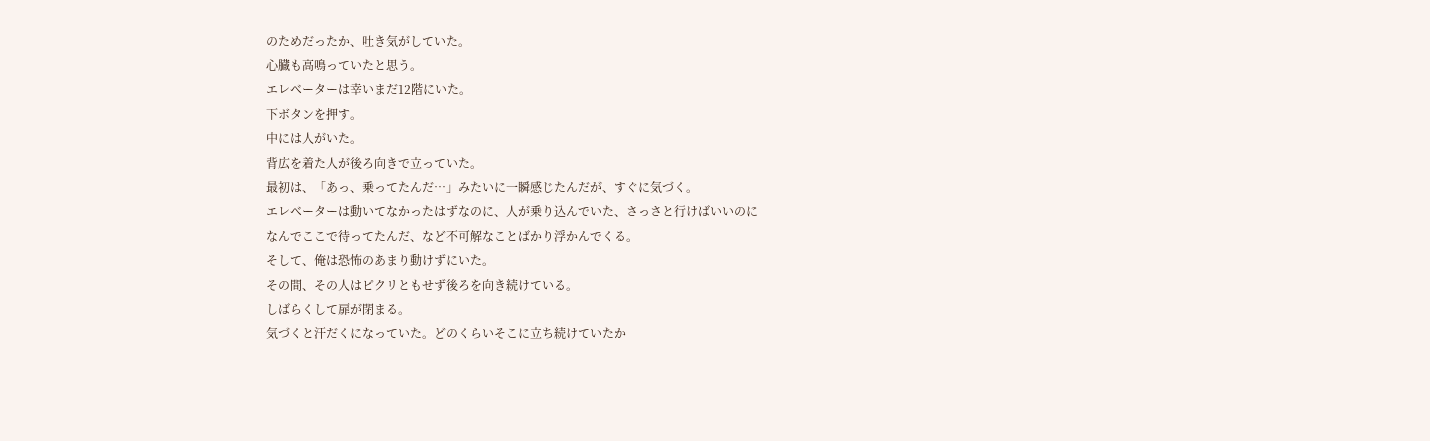のためだったか、吐き気がしていた。
心臓も高鳴っていたと思う。
エレベーターは幸いまだ12階にいた。
下ボタンを押す。
中には人がいた。
背広を着た人が後ろ向きで立っていた。
最初は、「あっ、乗ってたんだ…」みたいに一瞬感じたんだが、すぐに気づく。
エレベーターは動いてなかったはずなのに、人が乗り込んでいた、さっさと行けばいいのに
なんでここで待ってたんだ、など不可解なことばかり浮かんでくる。
そして、俺は恐怖のあまり動けずにいた。
その間、その人はピクリともせず後ろを向き続けている。
しばらくして扉が閉まる。
気づくと汗だくになっていた。どのくらいそこに立ち続けていたか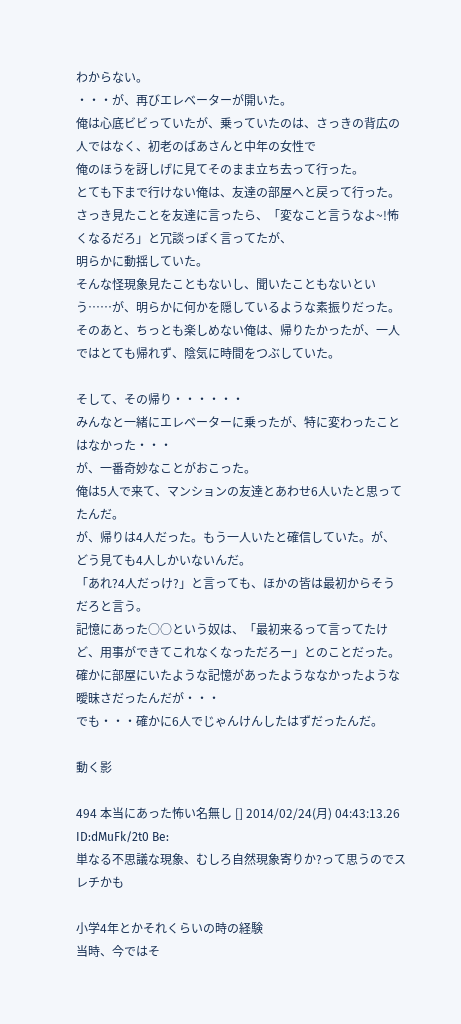わからない。
・・・が、再びエレベーターが開いた。
俺は心底ビビっていたが、乗っていたのは、さっきの背広の人ではなく、初老のばあさんと中年の女性で
俺のほうを訝しげに見てそのまま立ち去って行った。
とても下まで行けない俺は、友達の部屋へと戻って行った。
さっき見たことを友達に言ったら、「変なこと言うなよ~!怖くなるだろ」と冗談っぽく言ってたが、
明らかに動揺していた。
そんな怪現象見たこともないし、聞いたこともないという……が、明らかに何かを隠しているような素振りだった。
そのあと、ちっとも楽しめない俺は、帰りたかったが、一人ではとても帰れず、陰気に時間をつぶしていた。

そして、その帰り・・・・・・
みんなと一緒にエレベーターに乗ったが、特に変わったことはなかった・・・
が、一番奇妙なことがおこった。
俺は5人で来て、マンションの友達とあわせ6人いたと思ってたんだ。
が、帰りは4人だった。もう一人いたと確信していた。が、どう見ても4人しかいないんだ。
「あれ?4人だっけ?」と言っても、ほかの皆は最初からそうだろと言う。
記憶にあった○○という奴は、「最初来るって言ってたけど、用事ができてこれなくなっただろー」とのことだった。
確かに部屋にいたような記憶があったようななかったような曖昧さだったんだが・・・
でも・・・確かに6人でじゃんけんしたはずだったんだ。

動く影

494 本当にあった怖い名無し [] 2014/02/24(月) 04:43:13.26 ID:dMuFk/2t0 Be:
単なる不思議な現象、むしろ自然現象寄りか?って思うのでスレチかも

小学4年とかそれくらいの時の経験
当時、今ではそ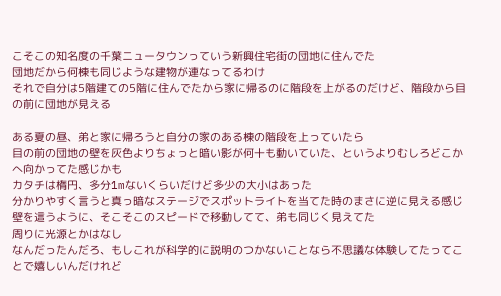こそこの知名度の千葉ニュータウンっていう新興住宅街の団地に住んでた
団地だから何棟も同じような建物が連なってるわけ
それで自分は5階建ての5階に住んでたから家に帰るのに階段を上がるのだけど、階段から目の前に団地が見える

ある夏の昼、弟と家に帰ろうと自分の家のある棟の階段を上っていたら
目の前の団地の壁を灰色よりちょっと暗い影が何十も動いていた、というよりむしろどこかへ向かってた感じかも
カタチは楕円、多分1mないくらいだけど多少の大小はあった
分かりやすく言うと真っ暗なステージでスポットライトを当てた時のまさに逆に見える感じ
壁を這うように、そこそこのスピードで移動してて、弟も同じく見えてた
周りに光源とかはなし
なんだったんだろ、もしこれが科学的に説明のつかないことなら不思議な体験してたってことで嬉しいんだけれど